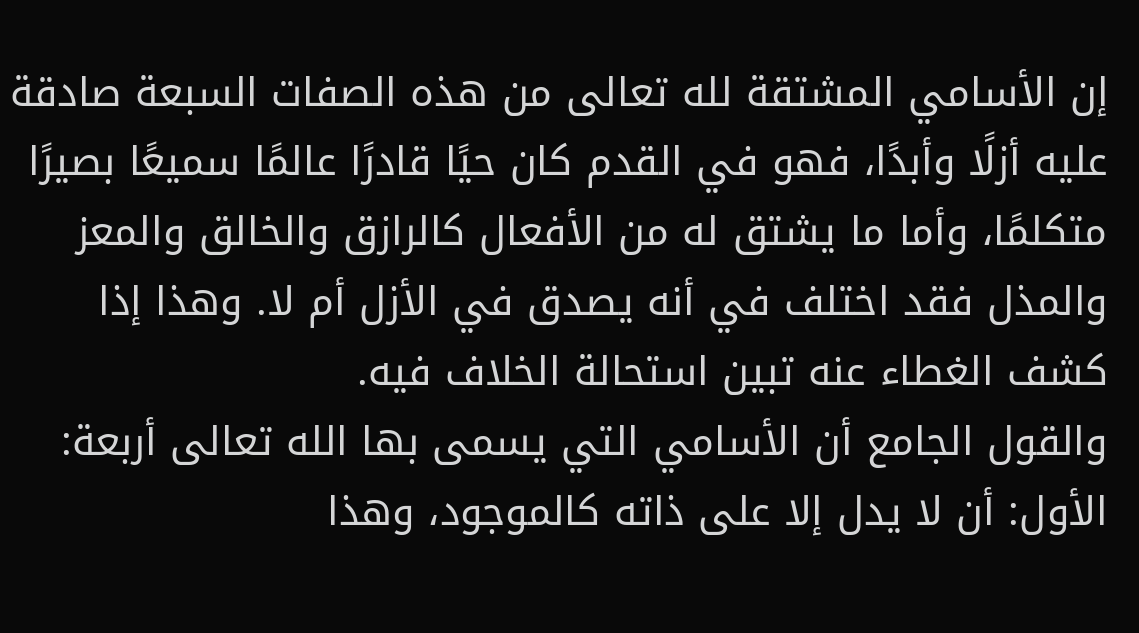إن الأسامي المشتقة لله تعالى من هذه الصفات السبعة صادقة عليه أزلًا وأبدًا، فهو في القدم كان حيًا قادرًا عالمًا سميعًا بصيرًا متكلمًا، وأما ما يشتق له من الأفعال كالرازق والخالق والمعز والمذل فقد اختلف في أنه يصدق في الأزل أم لا. وهذا إذا كشف الغطاء عنه تبين استحالة الخلاف فيه.
والقول الجامع أن الأسامي التي يسمى بها الله تعالى أربعة: الأول: أن لا يدل إلا على ذاته كالموجود، وهذا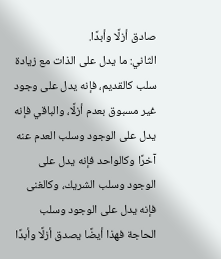صادق أزلًا وأبدًا.
الثاني: ما يدل على الذات مع زيادة سلب كالقديم، فإنه يدل على وجود غير مسبوق بعدم أزلًا، والباقي فإنه يدل على الوجود وسلب العدم عنه آخرًا وكالواحد فإنه يدل على الوجود وسلب الشريك، وكالغنى فإنه يدل على الوجود وسلب الحاجة فهذا أيضًا يصدق أزلًا وأبدًا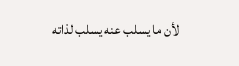لأن ما يسلب عنه يسلب لذاته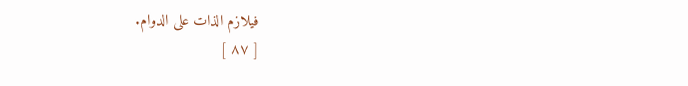فيلازم الذات على الدوام.
[ ٨٧ ]